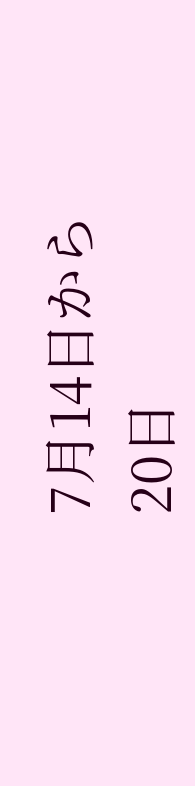7月14日から20日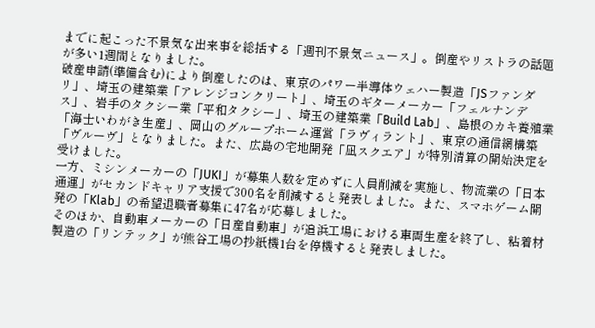までに起こった不景気な出来事を総括する「週刊不景気ニュース」。倒産やリストラの話題が多い1週間となりました。
破産申請(準備含む)により倒産したのは、東京のパワー半導体ウェハー製造「JSファンダリ」、埼玉の建築業「アレンジコンクリート」、埼玉のギターメーカー「フェルナンデス」、岩手のタクシー業「平和タクシー」、埼玉の建築業「Build Lab」、島根のカキ養殖業「海士いわがき生産」、岡山のグループホーム運営「ラヴィラント」、東京の通信網構築「ヴルーヴ」となりました。また、広島の宅地開発「凪スクエア」が特別清算の開始決定を受けました。
一方、ミシンメーカーの「JUKI」が募集人数を定めずに人員削減を実施し、物流業の「日本通運」がセカンドキャリア支援で300名を削減すると発表しました。また、スマホゲーム開発の「Klab」の希望退職者募集に47名が応募しました。
そのほか、自動車メーカーの「日産自動車」が追浜工場における車両生産を終了し、粘着材製造の「リンテック」が熊谷工場の抄紙機1台を停機すると発表しました。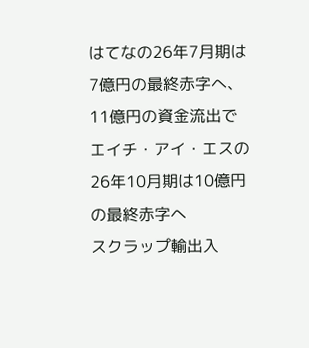はてなの26年7月期は7億円の最終赤字へ、11億円の資金流出で
エイチ・アイ・エスの26年10月期は10億円の最終赤字へ
スクラップ輸出入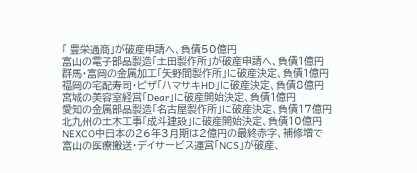「 豊栄通商」が破産申請へ、負債50億円
富山の電子部品製造「土田製作所」が破産申請へ、負債1億円
群馬・富岡の金属加工「矢野間製作所」に破産決定、負債1億円
福岡の宅配寿司・ピザ「ハマサキHD」に破産決定、負債8億円
宮城の美容室経営「Dear」に破産開始決定、負債1億円
愛知の金属部品製造「名古屋製作所」に破産決定、負債17億円
北九州の土木工事「成斗建設」に破産開始決定、負債10億円
NEXCO中日本の26年3月期は2億円の最終赤字、補修増で
富山の医療搬送・デイサービス運営「NCS」が破産、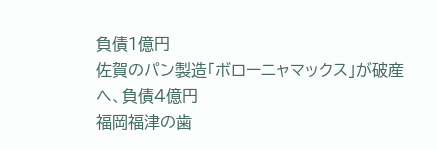負債1億円
佐賀のパン製造「ボローニャマックス」が破産へ、負債4億円
福岡福津の歯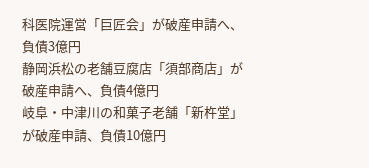科医院運営「巨匠会」が破産申請へ、負債3億円
静岡浜松の老舗豆腐店「須部商店」が破産申請へ、負債4億円
岐阜・中津川の和菓子老舗「新杵堂」が破産申請、負債10億円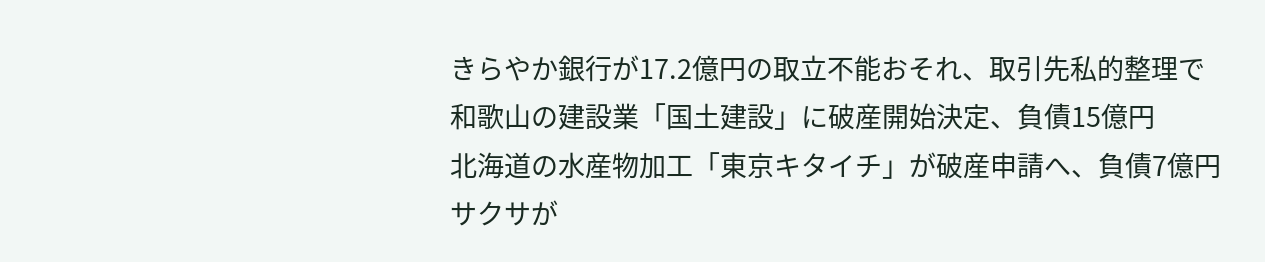きらやか銀行が17.2億円の取立不能おそれ、取引先私的整理で
和歌山の建設業「国土建設」に破産開始決定、負債15億円
北海道の水産物加工「東京キタイチ」が破産申請へ、負債7億円
サクサが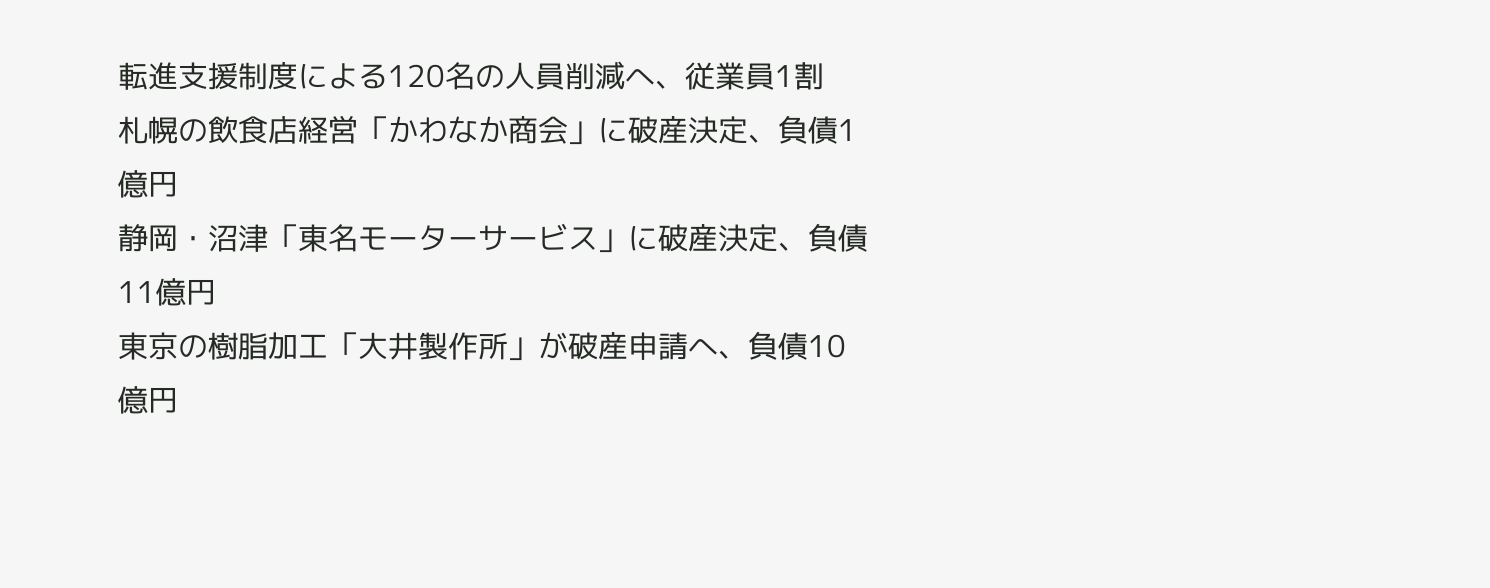転進支援制度による120名の人員削減へ、従業員1割
札幌の飲食店経営「かわなか商会」に破産決定、負債1億円
静岡・沼津「東名モーターサービス」に破産決定、負債11億円
東京の樹脂加工「大井製作所」が破産申請へ、負債10億円